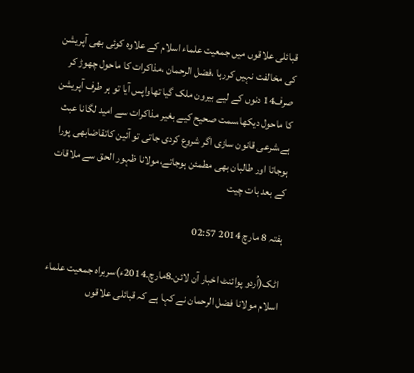قبائلی علاقوں میں جمعیت علماء اسلام کے علاوہ کوئی بھی آپریشن کی مخالفت نہیں کررہا ،فضل الرحمان ،مذاکرات کا ماحول چھوڑ کر صرف14 دنوں کے لیے بیرون ملک گیا تھاواپس آیا تو ہر طرف آپریشن کا ماحول دیکھا،سمت صحیح کیے بغیر مذاکرات سے امید لگانا عبث ہے،شرعی قانون سازی اگر شروع کردی جاتی تو آئین کاتقاضابھی پورا ہوجاتا اور طالبان بھی مطمئن ہوجاتے،مولانا ظہور الحق سے ملاقات کے بعد بات چیت

ہفتہ 8 مارچ 2014 02:57

اٹک(اُردو پوائنٹ اخبار آن لائن۔8مارچ۔2014ء)سربراہ جمعیت علماء اسلام مولانا فضل الرحمان نے کہا ہے کہ قبائلی علاقوں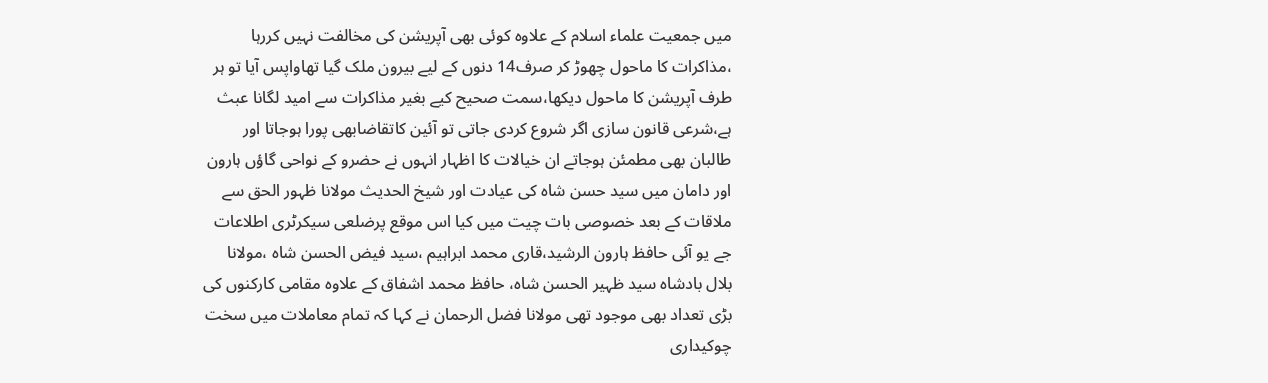میں جمعیت علماء اسلام کے علاوہ کوئی بھی آپریشن کی مخالفت نہیں کررہا ،مذاکرات کا ماحول چھوڑ کر صرف14 دنوں کے لیے بیرون ملک گیا تھاواپس آیا تو ہر طرف آپریشن کا ماحول دیکھا،سمت صحیح کیے بغیر مذاکرات سے امید لگانا عبث ہے،شرعی قانون سازی اگر شروع کردی جاتی تو آئین کاتقاضابھی پورا ہوجاتا اور طالبان بھی مطمئن ہوجاتے ان خیالات کا اظہار انہوں نے حضرو کے نواحی گاؤں ہارون اور دامان میں سید حسن شاہ کی عیادت اور شیخ الحدیث مولانا ظہور الحق سے ملاقات کے بعد خصوصی بات چیت میں کیا اس موقع پرضلعی سیکرٹری اطلاعات جے یو آئی حافظ ہارون الرشید،قاری محمد ابراہیم ،سید فیض الحسن شاہ ،مولانا بلال بادشاہ سید ظہیر الحسن شاہ، حافظ محمد اشفاق کے علاوہ مقامی کارکنوں کی بڑی تعداد بھی موجود تھی مولانا فضل الرحمان نے کہا کہ تمام معاملات میں سخت چوکیداری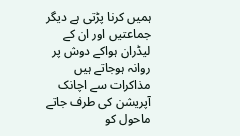ہمیں کرنا پڑتی ہے دیگر جماعتیں اور ان کے لیڈران ہواکے دوش پر روانہ ہوجاتے ہیں مذاکرات سے اچانک آپریشن کی طرف جاتے ماحول کو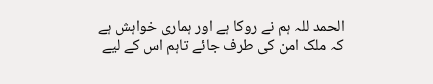الحمد للہ ہم نے روکا ہے اور ہماری خواہش ہے کہ ملک امن کی طرف جائے تاہم اس کے لیے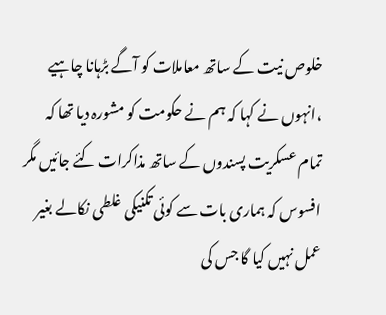خلوص نیت کے ساتھ معاملات کو آگے بڑہانا چاہیے ،انہوں نے کہا کہ ہم نے حکومت کو مشورہ دیا تھا کہ تمام عسکریت پسندوں کے ساتھ مذاکرات کئے جائیں مگر افسوس کہ ہماری بات سے کوئی تکنیکی غلطی نکالے بغیر عمل نہیں کیا گا جس کی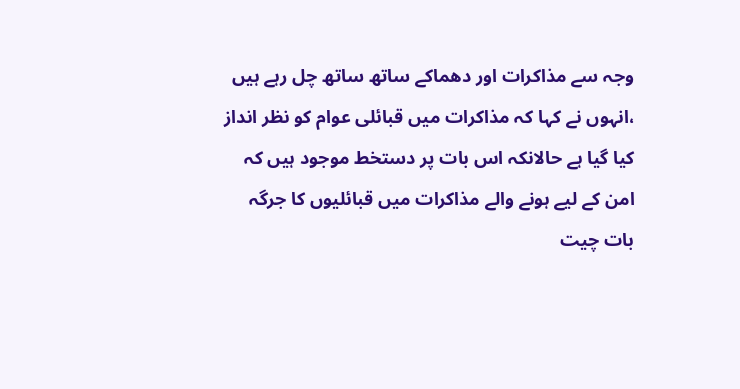وجہ سے مذاکرات اور دھماکے ساتھ ساتھ چل رہے ہیں ،انہوں نے کہا کہ مذاکرات میں قبائلی عوام کو نظر انداز کیا گیا ہے حالانکہ اس بات پر دستخط موجود ہیں کہ امن کے لیے ہونے والے مذاکرات میں قبائلیوں کا جرگہ بات چیت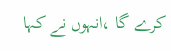کرے گا ،انہوں نے کہا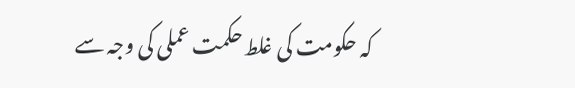کہ حکومت کی غلط حکمت عملی کی وجہ سے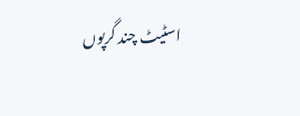اسٹیٹ چند گرپوں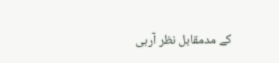کے مدمقابل نظر آرہی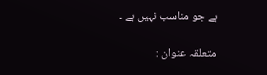ہے جو مناسب نہیں ہے ۔

متعلقہ عنوان :